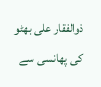ذوالفقار علی بھٹو کی پھانسی سے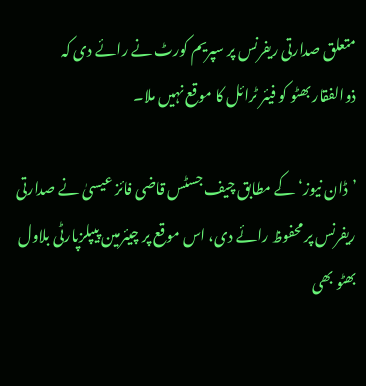متعلق صدارتی ریفرنس پر سپریم کورٹ نے رائے دی کہ ذوالفقار بھٹو کو فیئر ٹرائل کا موقع نہیں ملا۔

’ڈان نیوز‘ کے مطابق چیف جسٹس قاضی فائز عیسیٰ نے صدارتی ریفرنس پر محفوظ رائے دی، اس موقع پر چیئرمین پیپلزپارٹی بلاول بھٹو بھی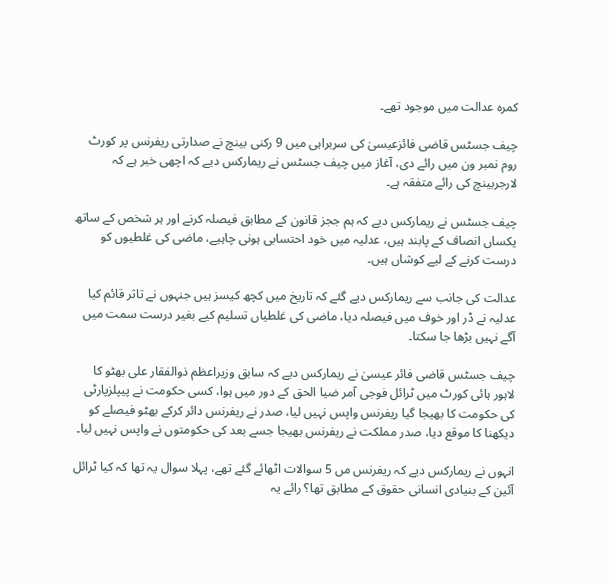کمرہ عدالت میں موجود تھے۔

چیف جسٹس قاضی فائزعیسیٰ کی سربراہی میں 9 رکنی بینچ نے صدارتی ریفرنس پر کورٹ روم نمبر ون میں رائے دی، آغاز میں چیف جسٹس نے ریمارکس دیے کہ اچھی خبر ہے کہ لارجربینچ کی رائے متفقہ ہے۔

چیف جسٹس نے ریمارکس دیے کہ ہم ججز قانون کے مطابق فیصلہ کرنے اور ہر شخص کے ساتھ یکساں انصاف کے پابند ہیں، عدلیہ میں خود احتسابی ہونی چاہیے، ماضی کی غلطیوں کو درست کرنے کے لیے کوشاں ہیں۔

عدالت کی جانب سے ریمارکس دیے گئے کہ تاریخ میں کچھ کیسز ہیں جنہوں نے تاثر قائم کیا عدلیہ نے ڈر اور خوف میں فیصلہ دیا، ماضی کی غلطیاں تسلیم کیے بغیر درست سمت میں آگے نہیں بڑھا جا سکتا۔

چیف جسٹس قاضی فائر عیسیٰ نے ریمارکس دیے کہ سابق وزیراعظم ذوالفقار علی بھٹو کا لاہور ہائی کورٹ میں ٹرائل فوجی آمر ضیا الحق کے دور میں ہوا، کسی حکومت نے پیپلزپارٹی کی حکومت کا بھیجا گیا ریفرنس واپس نہیں لیا، صدر نے ریفرنس دائر کرکے بھٹو فیصلے کو دیکھنا کا موقع دیا، صدر مملکت نے ریفرنس بھیجا جسے بعد کی حکومتوں نے واپس نہیں لیا۔

انہوں نے ریمارکس دیے کہ ریفرنس مں 5 سوالات اٹھائے گئے تھے، پہلا سوال یہ تھا کہ کیا ٹرائل آئین کے بنیادی انسانی حقوق کے مطابق تھا؟ رائے یہ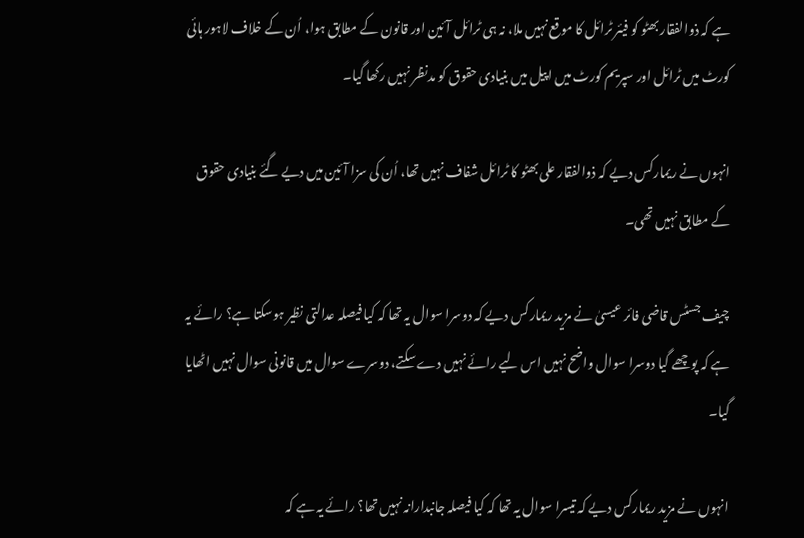ہے کہ ذوالفقار بھٹو کو فیئر ٹرائل کا موقع نہیں ملا، نہ ہی ٹرائل آئین اور قانون کے مطابق ہوا، اُن کے خلاف لاہور ہائی کورٹ میں ٹرائل اور سپریم کورٹ میں اپیل میں بنیادی حقوق کو مدنظر نہیں رکھا گیا۔

انہوں نے ریمارکس دیے کہ ذوالفقار علی بھٹو کا ٹرائل شفاف نہیں تھا، اُن کی سزا آئین میں دیے گئے بنیادی حقوق کے مطابق نہیں تھی۔

چیف جسٹس قاضی فائر عیسیٰ نے مزید ریمارکس دیے کہ دوسرا سوال یہ تھا کہ کیا فیصلہ عدالتی نظیر ہوسکتا ہے؟ رائے یہ ہے کہ پوچھے گیا دوسرا سوال واضح نہیں اس لیے رائے نہیں دے سکتے، دوسرے سوال میں قانونی سوال نہیں اٹھایا گیا۔

انہوں نے مزید ریمارکس دیے کہ تیسرا سوال یہ تھا کہ کیا فیصلہ جانبدارانہ نہیں تھا؟ رائے یہ ہے کہ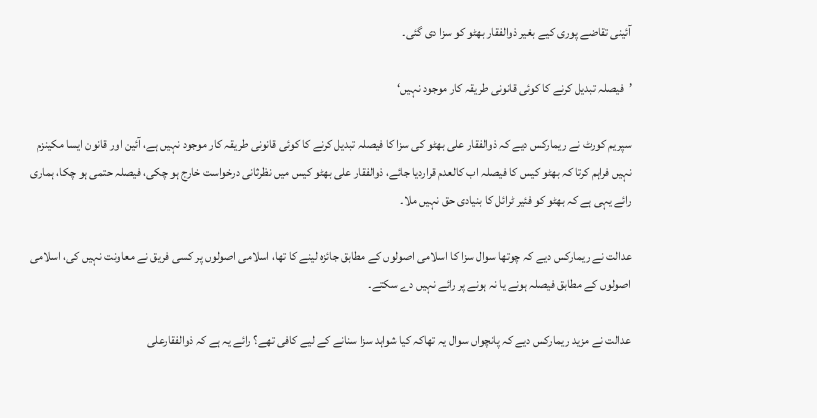آئینی تقاضے پوری کیے بغیر ذوالفقار بھٹو کو سزا دی گئی۔

’فیصلہ تبدیل کرنے کا کوئی قانونی طریقہ کار موجود نہیں‘

سپریم کورٹ نے ریمارکس دیے کہ ذوالفقار علی بھٹو کی سزا کا فیصلہ تبدیل کرنے کا کوئی قانونی طریقہ کار موجود نہیں ہے، آئین اور قانون ایسا مکینزم نہیں فراہم کرتا کہ بھٹو کیس کا فیصلہ اب کالعدم قراردیا جائے، ذوالفقار علی بھٹو کیس میں نظرثانی درخواست خارج ہو چکی، فیصلہ حتمی ہو چکا، ہماری رائے یہی ہے کہ بھٹو کو فئیر ٹرائل کا بنیادی حق نہیں ملا۔

عدالت نے ریمارکس دیے کہ چوتھا سوال سزا کا اسلامی اصولوں کے مطابق جائزہ لینے کا تھا، اسلامی اصولوں پر کسی فریق نے معاونت نہیں کی، اسلامی اصولوں کے مطابق فیصلہ ہونے یا نہ ہونے پر رائے نہیں دے سکتے۔

عدالت نے مزید ریمارکس دیے کہ پانچواں سوال یہ تھاکہ کیا شواہد سزا سنانے کے لیے کافی تھے؟ رائے یہ ہے کہ ذوالفقارعلی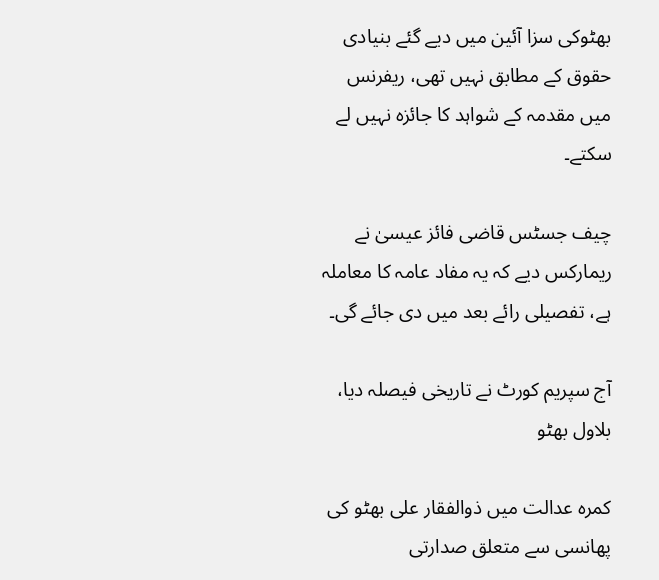بھٹوکی سزا آئین میں دیے گئے بنیادی حقوق کے مطابق نہیں تھی، ریفرنس میں مقدمہ کے شواہد کا جائزہ نہیں لے سکتے۔

چیف جسٹس قاضی فائز عیسیٰ نے ریمارکس دیے کہ یہ مفاد عامہ کا معاملہ ہے، تفصیلی رائے بعد میں دی جائے گی۔

آج سپریم کورٹ نے تاریخی فیصلہ دیا، بلاول بھٹو

کمرہ عدالت میں ذوالفقار علی بھٹو کی پھانسی سے متعلق صدارتی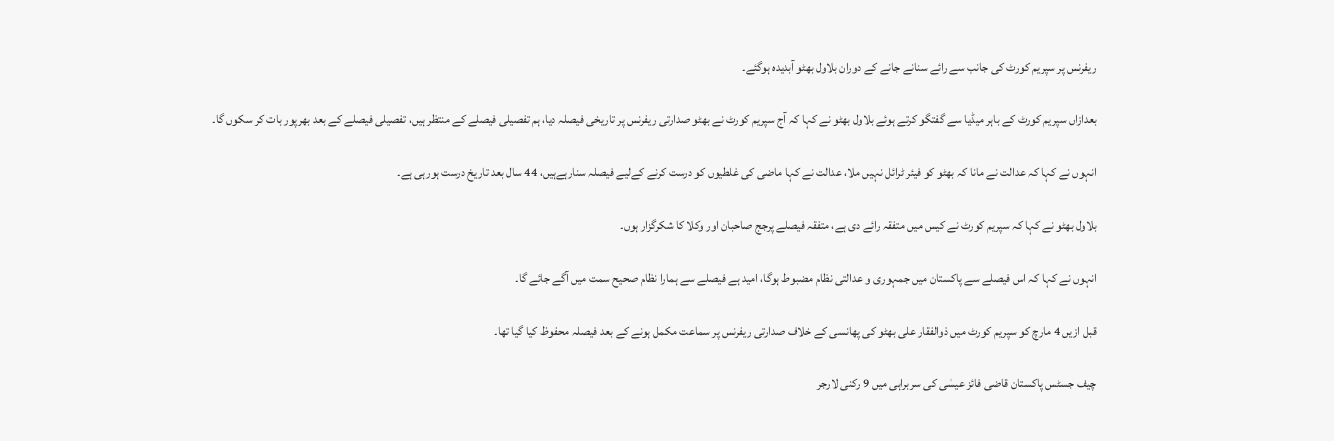ریفرنس پر سپریم کورٹ کی جانب سے رائے سنانے جانے کے دوران بلاول بھٹو آبدیدہ ہوگئے۔

بعدازاں سپریم کورٹ کے باہر میڈیا سے گفتگو کرتے ہوئے بلاول بھٹو نے کہا کہ آج سپریم کورٹ نے بھٹو صدارتی ریفرنس پر تاریخی فیصلہ دیا، ہم تفصیلی فیصلے کے منتظر ہیں، تفصیلی فیصلے کے بعد بھرپور بات کر سکوں گا۔

انہوں نے کہا کہ عدالت نے مانا کہ بھٹو کو فیئر ٹرائل نہیں ملا، عدالت نے کہا ماضی کی غلطیوں کو درست کرنے کےلیے فیصلہ سنارہےہیں، 44 سال بعد تاریخ درست ہورہی ہے۔

بلاول بھٹو نے کہا کہ سپریم کورٹ نے کیس میں متفقہ رائے دی ہے، متفقہ فیصلے پرجج صاحبان اور وکلا کا شکرگزار ہوں۔

انہوں نے کہا کہ اس فیصلے سے پاکستان میں جمہوری و عدالتی نظام مضبوط ہوگا، امید ہے فیصلے سے ہمارا نظام صحیح سمت میں آگے جائے گا۔

قبل ازیں 4 مارچ کو سپریم کورٹ میں ذوالفقار علی بھٹو کی پھانسی کے خلاف صدارتی ریفرنس پر سماعت مکمل ہونے کے بعد فیصلہ محفوظ کیا گیا تھا۔

چیف جسٹس پاکستان قاضی فائز عیسٰی کی سربراہی میں 9 رکنی لارجر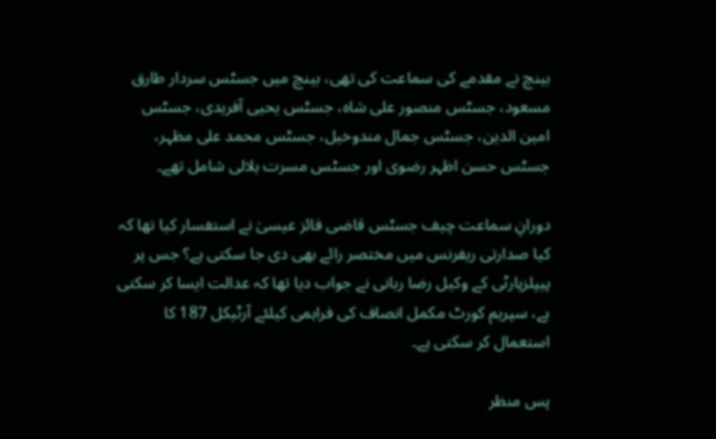بینچ نے مقدمے کی سماعت کی تھی، بینچ میں جسٹس سردار طارق مسعود، جسٹس منصور علی شاہ، جسٹس یحیی آفریدی، جسٹس امین الدین، جسٹس جمال مندوخیل، جسٹس محمد علی مظہر، جسٹس حسن اظہر رضوی اور جسٹس مسرت ہلالی شامل تھے۔

دورانِ سماعت چیف جسٹس قاضی فائز عیسیٰ نے استفسار کیا تھا کہ کیا صدارتی ریفرنس میں مختصر رائے بھی دی جا سکتی ہے؟ جس پر پیپلزپارٹی کے وکیل رضا ربانی نے جواب دیا تھا کہ عدالت ایسا کر سکتی ہے، سپریم کورٹ مکمل انصاف کی فراہمی کیلئے آرٹیکل 187 کا استعمال کر سکتی ہے۔

پس منظر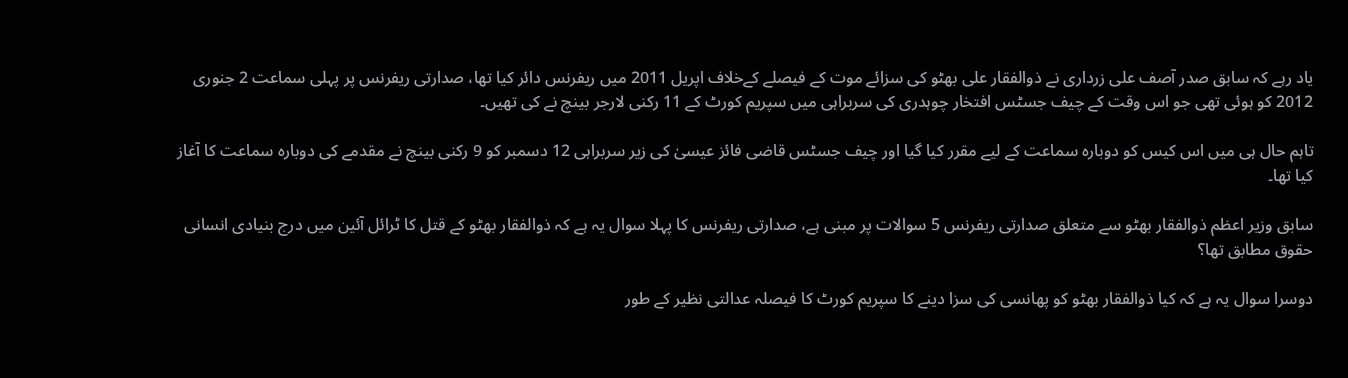یاد رہے کہ سابق صدر آصف علی زرداری نے ذوالفقار علی بھٹو کی سزائے موت کے فیصلے کےخلاف اپریل 2011 میں ریفرنس دائر کیا تھا، صدارتی ریفرنس پر پہلی سماعت 2 جنوری 2012 کو ہوئی تھی جو اس وقت کے چیف جسٹس افتخار چوہدری کی سربراہی میں سپریم کورٹ کے 11 رکنی لارجر بینچ نے کی تھیں۔

تاہم حال ہی میں اس کیس کو دوبارہ سماعت کے لیے مقرر کیا گیا اور چیف جسٹس قاضی فائز عیسیٰ کی زیر سربراہی 12 دسمبر کو 9 رکنی بینچ نے مقدمے کی دوبارہ سماعت کا آغاز کیا تھا۔

سابق وزیر اعظم ذوالفقار بھٹو سے متعلق صدارتی ریفرنس 5 سوالات پر مبنی ہے، صدارتی ریفرنس کا پہلا سوال یہ ہے کہ ذوالفقار بھٹو کے قتل کا ٹرائل آئین میں درج بنیادی انسانی حقوق مطابق تھا؟

دوسرا سوال یہ ہے کہ کیا ذوالفقار بھٹو کو پھانسی کی سزا دینے کا سپریم کورٹ کا فیصلہ عدالتی نظیر کے طور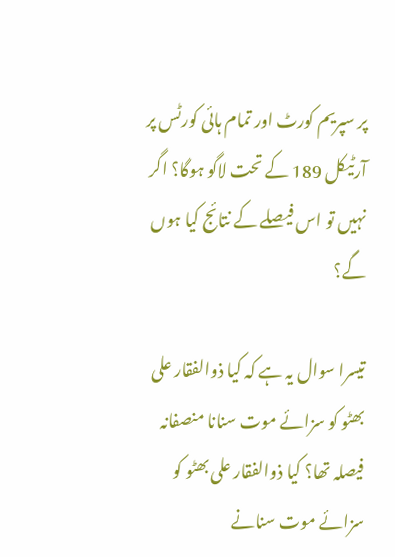پر سپریم کورٹ اور تمام ہائی کورٹس پر آرٹیکل 189 کے تحت لاگو ہوگا؟ اگر نہیں تو اس فیصلے کے نتائج کیا ہوں گے؟

تیسرا سوال یہ ہے کہ کیا ذوالفقار علی بھٹو کو سزائے موت سنانا منصفانہ فیصلہ تھا؟ کیا ذوالفقار علی بھٹو کو سزائے موت سنانے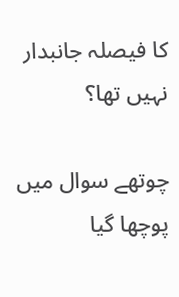کا فیصلہ جانبدار نہیں تھا؟

چوتھے سوال میں پوچھا گیا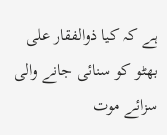ہے کہ کیا ذوالفقار علی بھٹو کو سنائی جانے والی سزائے موت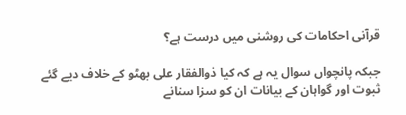قرآنی احکامات کی روشنی میں درست ہے؟

جبکہ پانچواں سوال یہ ہے کہ کیا ذوالفقار علی بھٹو کے خلاف دیے گئے ثبوت اور گواہان کے بیانات ان کو سزا سنانے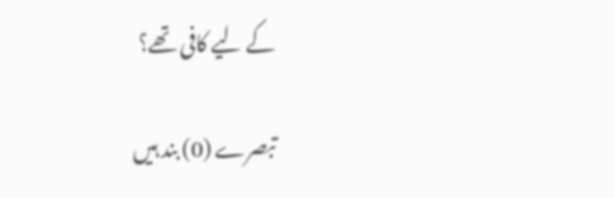کے لیے کافی تھے؟

تبصرے (0) بند ہیں